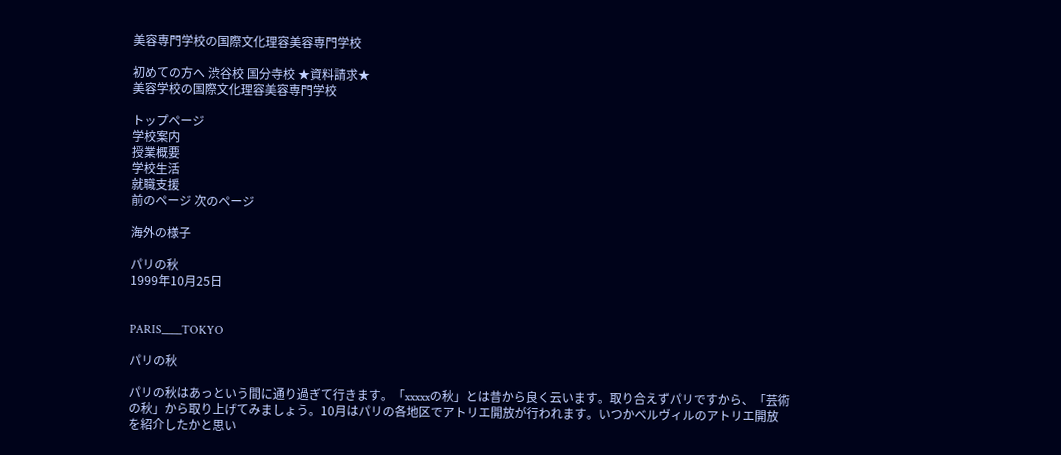美容専門学校の国際文化理容美容専門学校

初めての方へ 渋谷校 国分寺校 ★資料請求★
美容学校の国際文化理容美容専門学校

トップページ
学校案内
授業概要
学校生活
就職支援
前のページ 次のページ

海外の様子

パリの秋
1999年10月25日


PARIS____TOKYO

パリの秋

パリの秋はあっという間に通り過ぎて行きます。「xxxxxの秋」とは昔から良く云います。取り合えずパリですから、「芸術の秋」から取り上げてみましょう。10月はパリの各地区でアトリエ開放が行われます。いつかベルヴィルのアトリエ開放を紹介したかと思い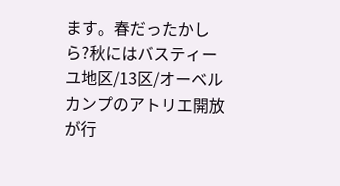ます。春だったかしら?秋にはバスティーユ地区/13区/オーベルカンプのアトリエ開放が行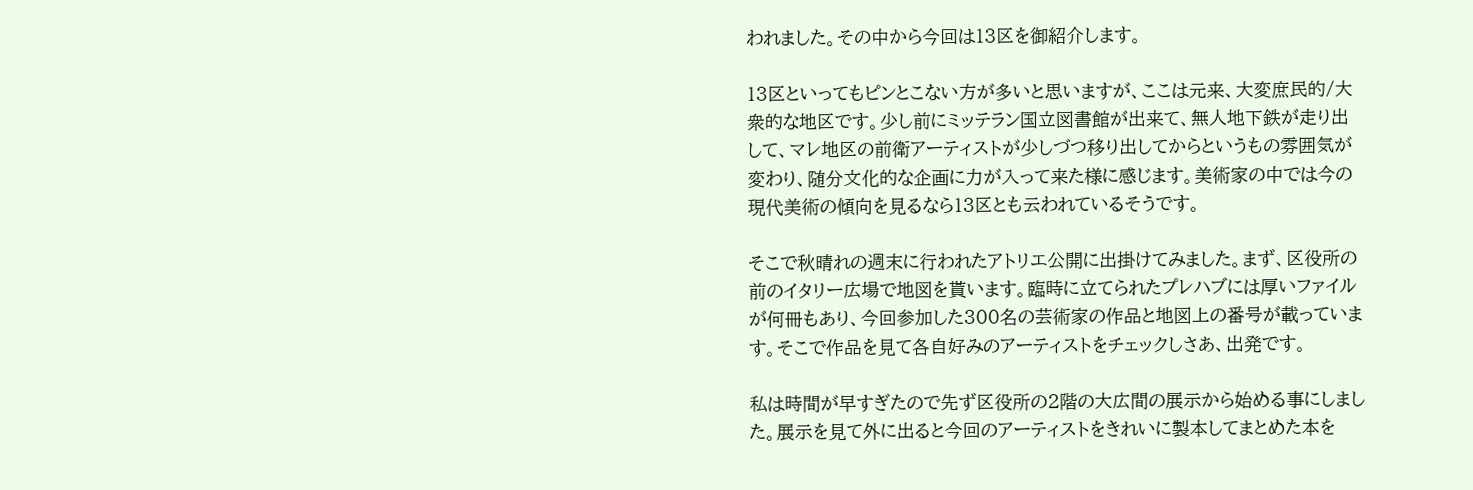われました。その中から今回は13区を御紹介します。

13区といってもピンとこない方が多いと思いますが、ここは元来、大変庶民的/大衆的な地区です。少し前にミッテラン国立図書館が出来て、無人地下鉄が走り出して、マレ地区の前衛アーティストが少しづつ移り出してからというもの雰囲気が変わり、随分文化的な企画に力が入って来た様に感じます。美術家の中では今の現代美術の傾向を見るなら13区とも云われているそうです。

そこで秋晴れの週末に行われたアトリエ公開に出掛けてみました。まず、区役所の前のイタリー広場で地図を貰います。臨時に立てられたプレハブには厚いファイルが何冊もあり、今回参加した300名の芸術家の作品と地図上の番号が載っています。そこで作品を見て各自好みのアーティストをチェックしさあ、出発です。

私は時間が早すぎたので先ず区役所の2階の大広間の展示から始める事にしました。展示を見て外に出ると今回のアーティストをきれいに製本してまとめた本を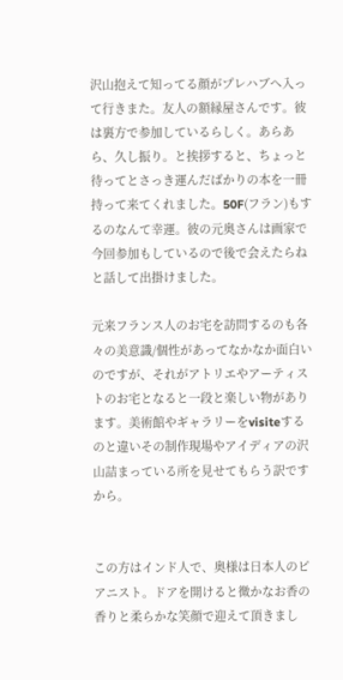沢山抱えて知ってる顔がプレハブへ入って行きまた。友人の額縁屋さんです。彼は裏方で参加しているらしく。あらあら、久し振り。と挨拶すると、ちょっと待ってとさっき運んだばかりの本を一冊持って来てくれました。50F(フラン)もするのなんて幸運。彼の元奥さんは画家で今回参加もしているので後で会えたらねと話して出掛けました。

元来フランス人のお宅を訪問するのも各々の美意識/個性があってなかなか面白いのですが、それがアトリエやアーティストのお宅となると一段と楽しい物があります。美術館やギャラリーをvisiteするのと違いその制作現場やアイディアの沢山詰まっている所を見せてもらう訳ですから。


この方はインド人で、奥様は日本人のピアニスト。ドアを開けると微かなお香の香りと柔らかな笑顔で迎えて頂きまし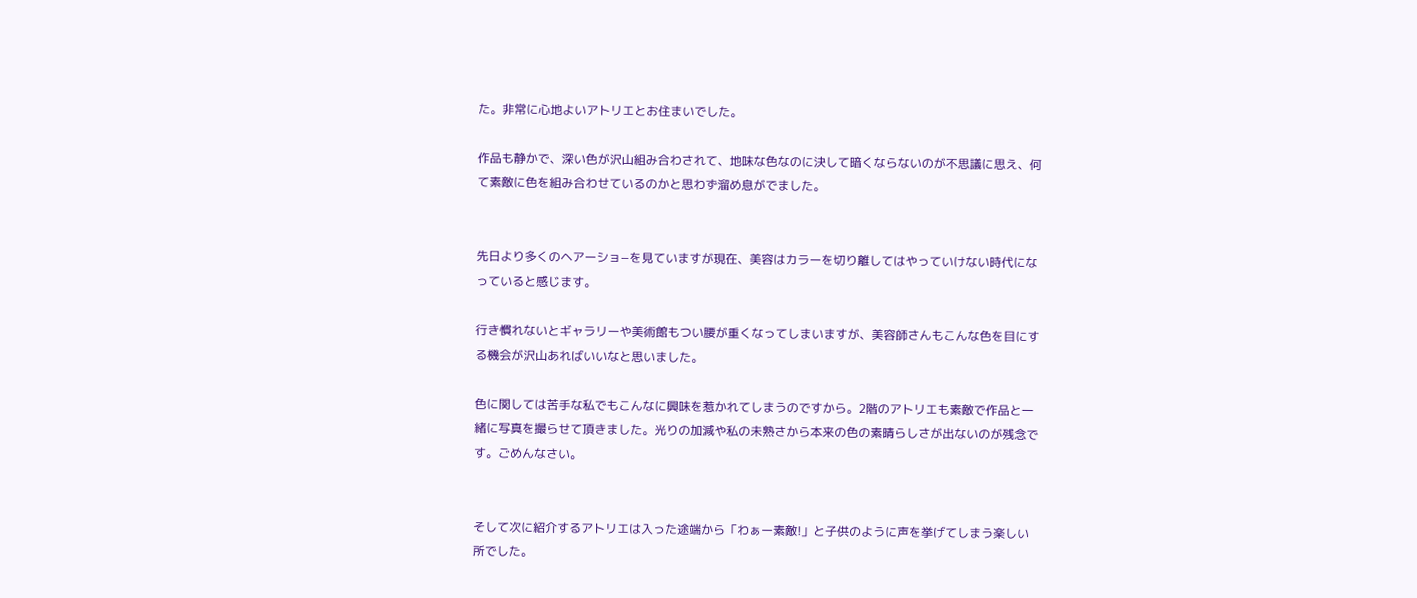た。非常に心地よいアトリエとお住まいでした。

作品も静かで、深い色が沢山組み合わされて、地味な色なのに決して暗くならないのが不思議に思え、何て素敵に色を組み合わせているのかと思わず溜め息がでました。


先日より多くのヘアーショ−を見ていますが現在、美容はカラーを切り離してはやっていけない時代になっていると感じます。

行き慣れないとギャラリーや美術館もつい腰が重くなってしまいますが、美容師さんもこんな色を目にする機会が沢山あればいいなと思いました。

色に関しては苦手な私でもこんなに興味を惹かれてしまうのですから。2階のアトリエも素敵で作品と一緒に写真を撮らせて頂きました。光りの加減や私の未熟さから本来の色の素晴らしさが出ないのが残念です。ごめんなさい。


そして次に紹介するアトリエは入った途端から「わぁー素敵!」と子供のように声を挙げてしまう楽しい所でした。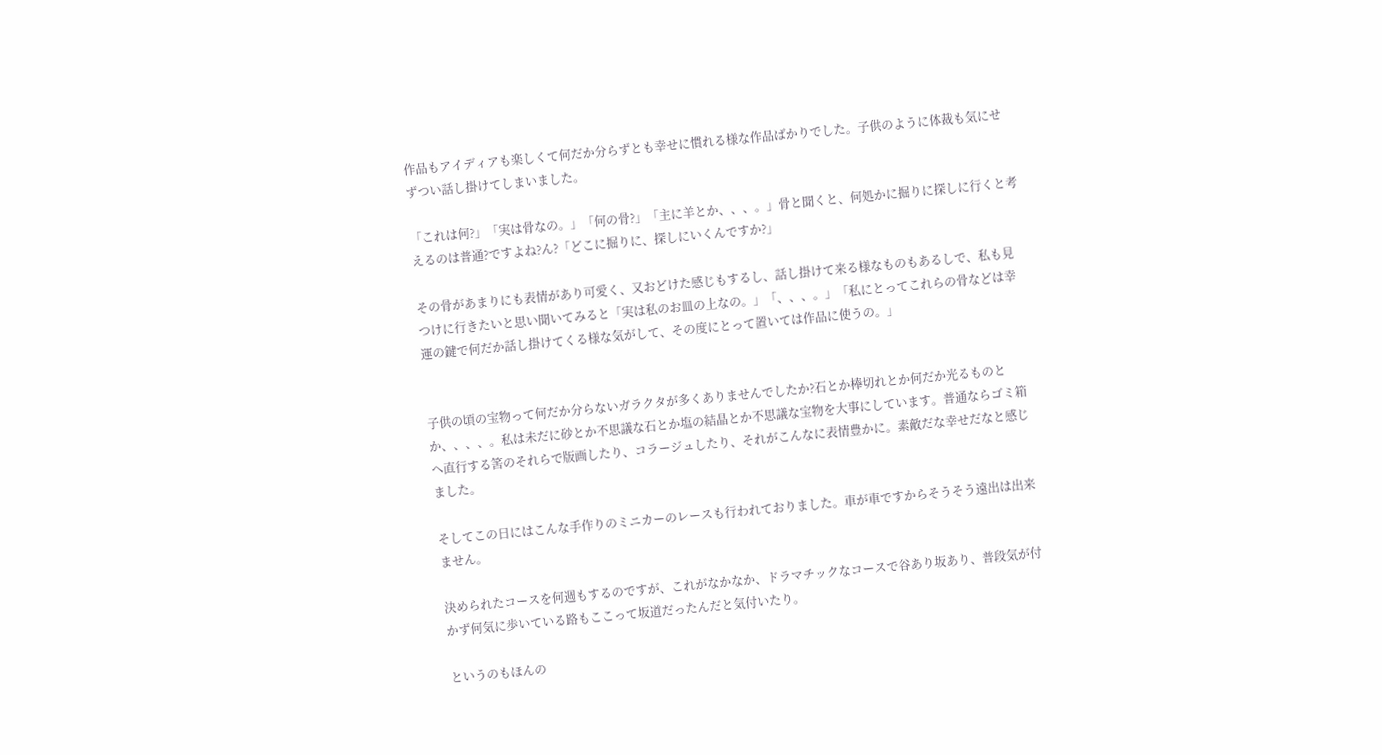作品もアイディアも楽しくて何だか分らずとも幸せに慣れる様な作品ばかりでした。子供のように体裁も気にせずつい話し掛けてしまいました。

「これは何?」「実は骨なの。」「何の骨?」「主に羊とか、、、。」骨と聞くと、何処かに掘りに探しに行くと考えるのは普通?ですよね?ん?「どこに掘りに、探しにいくんですか?」

その骨があまりにも表情があり可愛く、又おどけた感じもするし、話し掛けて来る様なものもあるしで、私も見つけに行きたいと思い聞いてみると「実は私のお皿の上なの。」「、、、。」「私にとってこれらの骨などは幸運の鍵で何だか話し掛けてくる様な気がして、その度にとって置いては作品に使うの。」


子供の頃の宝物って何だか分らないガラクタが多くありませんでしたか?石とか棒切れとか何だか光るものとか、、、、。私は未だに砂とか不思議な石とか塩の結晶とか不思議な宝物を大事にしています。普通ならゴミ箱へ直行する筈のそれらで版画したり、コラージュしたり、それがこんなに表情豊かに。素敵だな幸せだなと感じました。

そしてこの日にはこんな手作りのミニカーのレースも行われておりました。車が車ですからそうそう遠出は出来ません。

決められたコースを何週もするのですが、これがなかなか、ドラマチックなコースで谷あり坂あり、普段気が付かず何気に歩いている路もここって坂道だったんだと気付いたり。

というのもほんの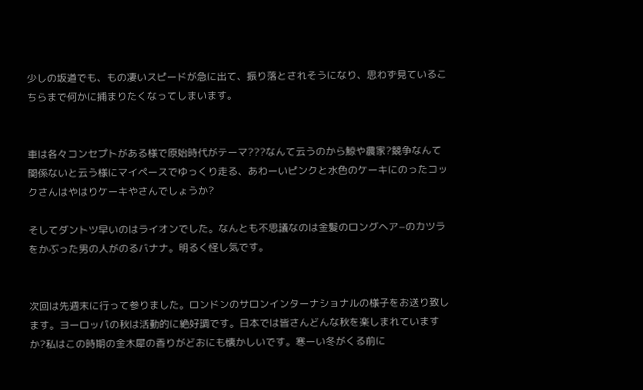少しの坂道でも、もの凄いスピードが急に出て、振り落とされそうになり、思わず見ているこちらまで何かに捕まりたくなってしまいます。


車は各々コンセプトがある様で原始時代がテーマ???なんて云うのから鯨や農家?競争なんて関係ないと云う様にマイペースでゆっくり走る、あわーいピンクと水色のケーキにのったコックさんはやはりケーキやさんでしょうか?

そしてダントツ早いのはライオンでした。なんとも不思議なのは金髪のロングヘア−のカツラをかぶった男の人がのるバナナ。明るく怪し気です。


次回は先週末に行って参りました。ロンドンのサロンインターナショナルの様子をお送り致します。ヨーロッパの秋は活動的に絶好調です。日本では皆さんどんな秋を楽しまれていますか?私はこの時期の金木犀の香りがどおにも懐かしいです。寒ーい冬がくる前に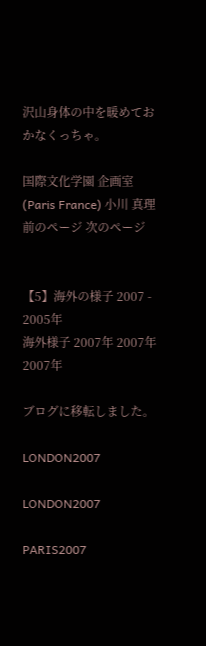沢山身体の中を暖めておかなくっちゃ。

国際文化学園 企画室(Paris France) 小川 真理
前のページ 次のページ


【5】海外の様子 2007 - 2005年
海外様子 2007年 2007年 2007年

ブログに移転しました。

LONDON2007

LONDON2007

PARIS2007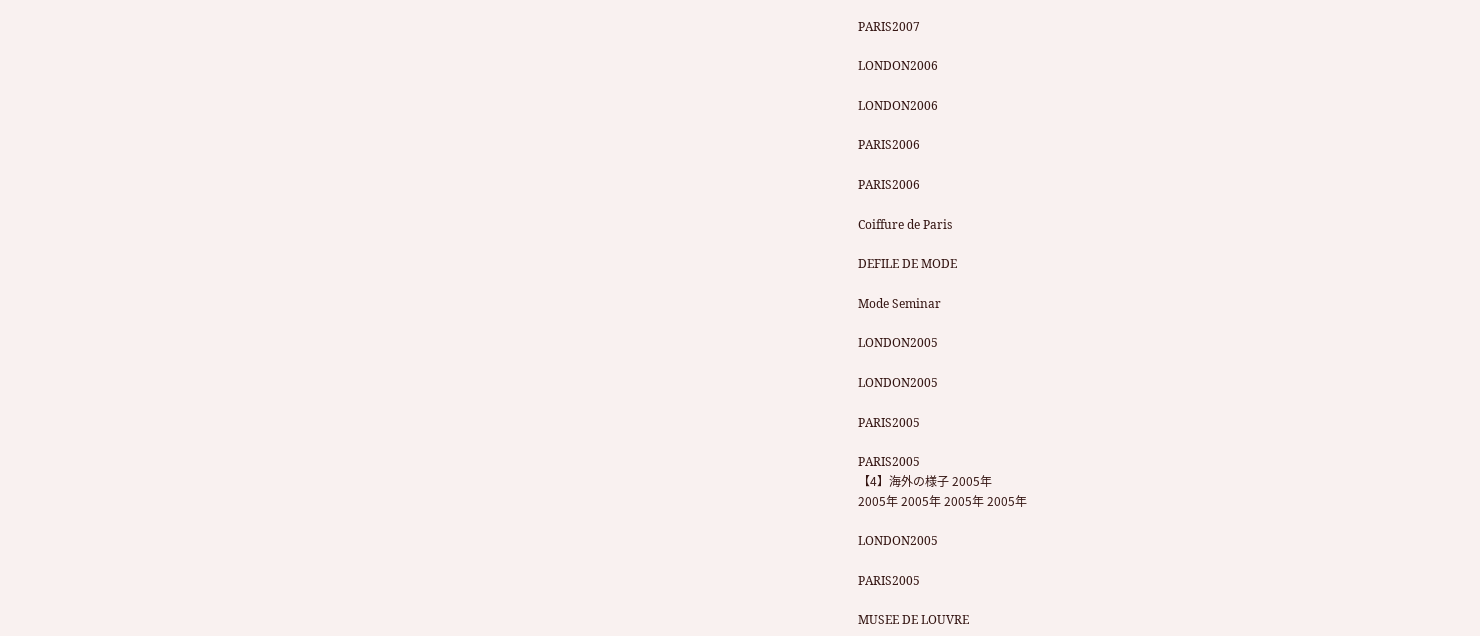PARIS2007

LONDON2006

LONDON2006

PARIS2006

PARIS2006

Coiffure de Paris

DEFILE DE MODE

Mode Seminar

LONDON2005

LONDON2005

PARIS2005

PARIS2005
【4】海外の様子 2005年
2005年 2005年 2005年 2005年

LONDON2005

PARIS2005

MUSEE DE LOUVRE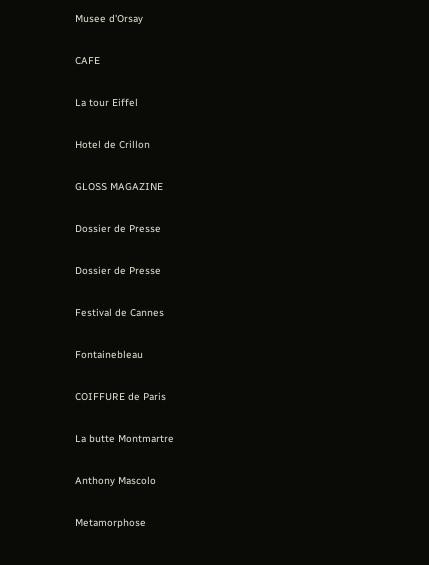Musee d'Orsay

CAFE

La tour Eiffel

Hotel de Crillon

GLOSS MAGAZINE

Dossier de Presse

Dossier de Presse

Festival de Cannes

Fontainebleau

COIFFURE de Paris

La butte Montmartre

Anthony Mascolo

Metamorphose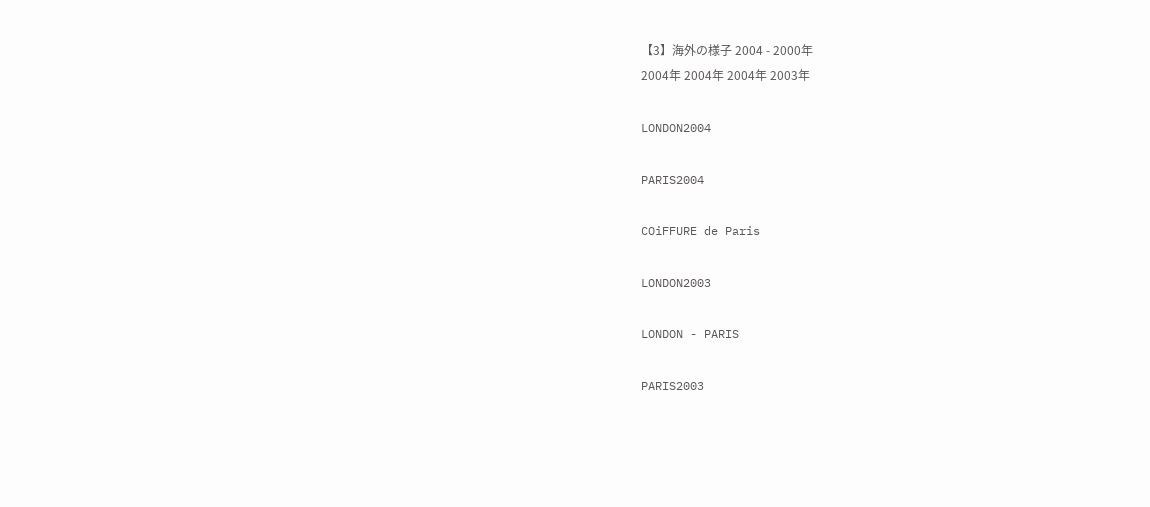【3】海外の様子 2004 - 2000年
2004年 2004年 2004年 2003年

LONDON2004

PARIS2004

COiFFURE de Paris

LONDON2003

LONDON - PARIS

PARIS2003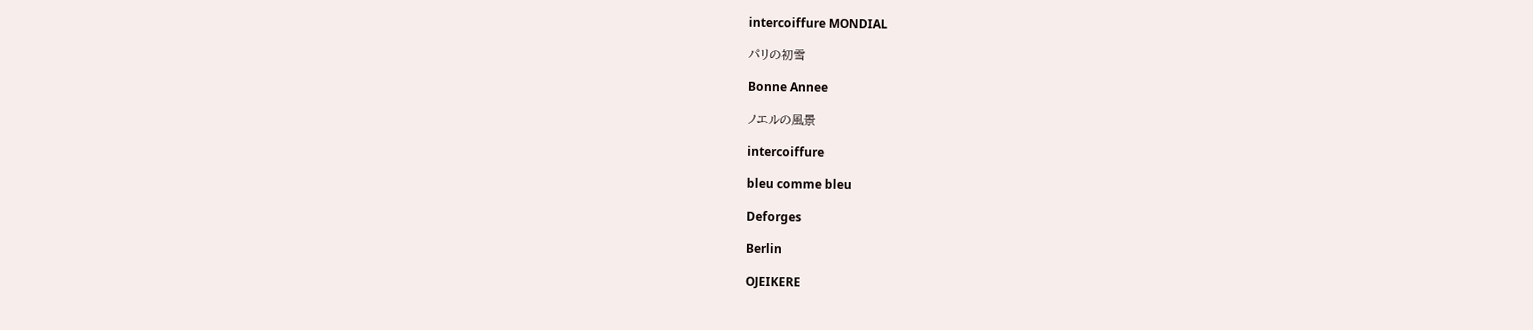intercoiffure MONDIAL

パリの初雪

Bonne Annee

ノエルの風景

intercoiffure

bleu comme bleu

Deforges

Berlin

OJEIKERE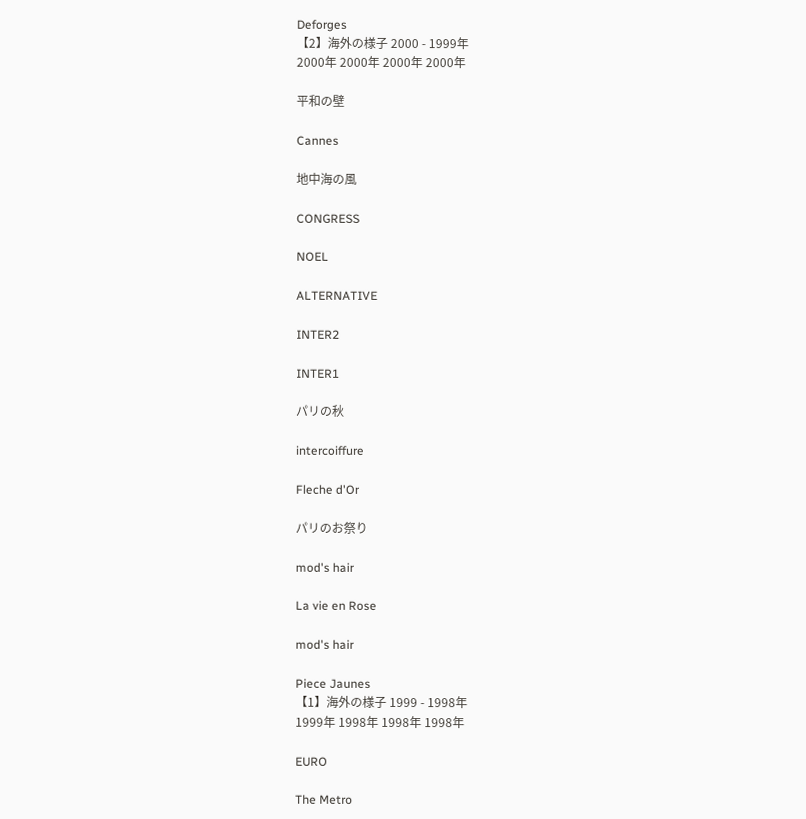Deforges
【2】海外の様子 2000 - 1999年
2000年 2000年 2000年 2000年

平和の壁

Cannes

地中海の風

CONGRESS

NOEL

ALTERNATIVE

INTER2

INTER1

パリの秋

intercoiffure

Fleche d'Or

パリのお祭り

mod's hair

La vie en Rose

mod's hair

Piece Jaunes
【1】海外の様子 1999 - 1998年
1999年 1998年 1998年 1998年

EURO

The Metro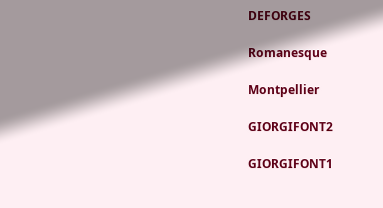DEFORGES

Romanesque

Montpellier

GIORGIFONT2

GIORGIFONT1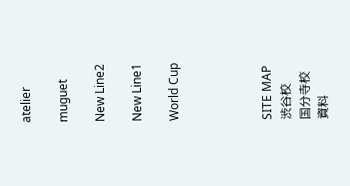atelier

muguet

New Line2

New Line1

World Cup




SITE MAP
渋谷校
国分寺校
資料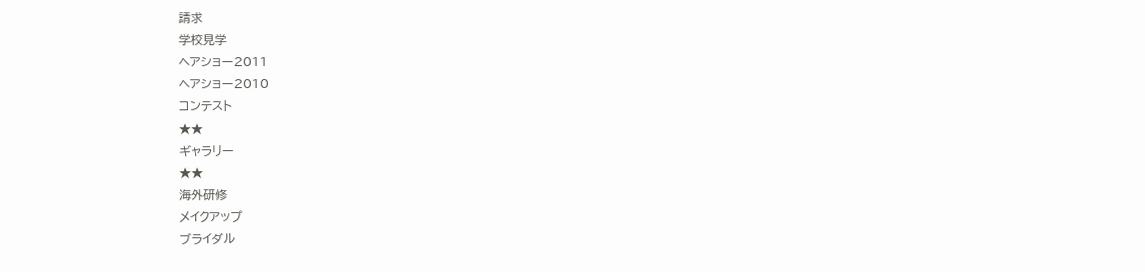請求
学校見学
ヘアショー2011
ヘアショー2010
コンテスト
★★
ギャラリー
★★
海外研修
メイクアップ
ブライダル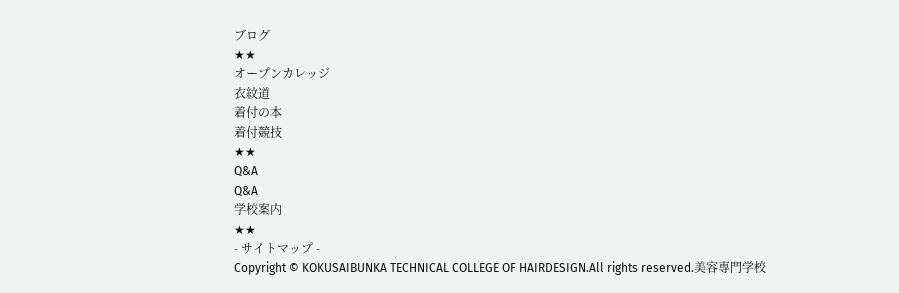ブログ
★★
オープンカレッジ
衣紋道
着付の本
着付競技
★★
Q&A
Q&A
学校案内
★★
- サイトマップ -
Copyright © KOKUSAIBUNKA TECHNICAL COLLEGE OF HAIRDESIGN.All rights reserved.美容専門学校